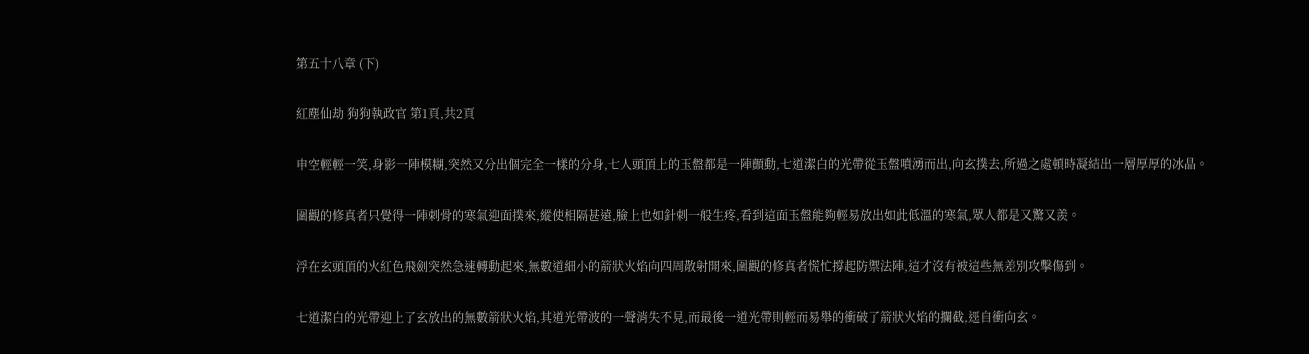第五十八章 (下)

紅塵仙劫 狗狗執政官 第1頁,共2頁

申空輕輕一笑,身影一陣模糊,突然又分出個完全一樣的分身,七人頭頂上的玉盤都是一陣顫動,七道潔白的光帶從玉盤噴湧而出,向玄撲去,所過之處頓時凝結出一層厚厚的冰晶。

圍觀的修真者只覺得一陣刺骨的寒氣迎面撲來,縱使相隔甚遠,臉上也如針刺一般生疼,看到這面玉盤能夠輕易放出如此低溫的寒氣,眾人都是又驚又羨。

浮在玄頭頂的火紅色飛劍突然急速轉動起來,無數道細小的箭狀火焰向四周散射開來,圍觀的修真者慌忙撐起防禦法陣,這才沒有被這些無差別攻擊傷到。

七道潔白的光帶迎上了玄放出的無數箭狀火焰,其道光帶波的一聲消失不見,而最後一道光帶則輕而易舉的衝破了箭狀火焰的攔截,逕自衝向玄。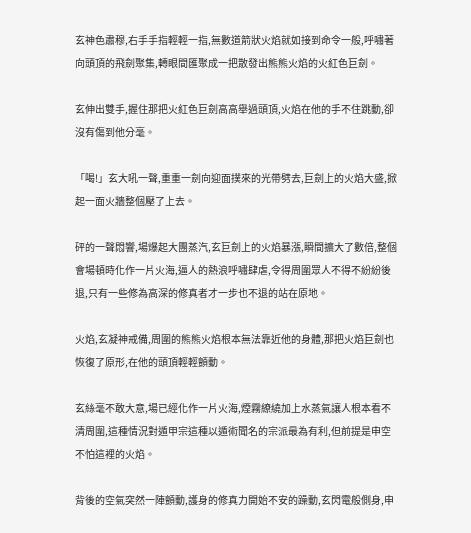玄神色肅穆,右手手指輕輕一指,無數道箭狀火焰就如接到命令一般,呼嘯著向頭頂的飛劍聚集,轉眼間匯聚成一把散發出熊熊火焰的火紅色巨劍。

玄伸出雙手,握住那把火紅色巨劍高高舉過頭頂,火焰在他的手不住跳動,卻沒有傷到他分毫。

「喝!」玄大吼一聲,重重一劍向迎面撲來的光帶劈去,巨劍上的火焰大盛,掀起一面火牆整個壓了上去。

砰的一聲悶響,場爆起大團蒸汽,玄巨劍上的火焰暴漲,瞬間擴大了數倍,整個會場頓時化作一片火海,逼人的熱浪呼嘯肆虐,令得周圍眾人不得不紛紛後退,只有一些修為高深的修真者才一步也不退的站在原地。

火焰,玄凝神戒備,周圍的熊熊火焰根本無法靠近他的身體,那把火焰巨劍也恢復了原形,在他的頭頂輕輕顫動。

玄絲毫不敢大意,場已經化作一片火海,煙霧繚繞加上水蒸氣讓人根本看不清周圍,這種情況對遁甲宗這種以遁術聞名的宗派最為有利,但前提是申空不怕這裡的火焰。

背後的空氣突然一陣顫動,護身的修真力開始不安的躁動,玄閃電般側身,申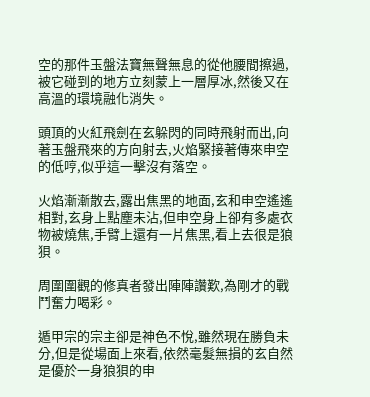空的那件玉盤法寶無聲無息的從他腰間擦過,被它碰到的地方立刻蒙上一層厚冰,然後又在高溫的環境融化消失。

頭頂的火紅飛劍在玄躲閃的同時飛射而出,向著玉盤飛來的方向射去,火焰緊接著傳來申空的低哼,似乎這一擊沒有落空。

火焰漸漸散去,露出焦黑的地面,玄和申空遙遙相對,玄身上點塵未沾,但申空身上卻有多處衣物被燒焦,手臂上還有一片焦黑,看上去很是狼狽。

周圍圍觀的修真者發出陣陣讚歎,為剛才的戰鬥奮力喝彩。

遁甲宗的宗主卻是神色不悅,雖然現在勝負未分,但是從場面上來看,依然毫髮無損的玄自然是優於一身狼狽的申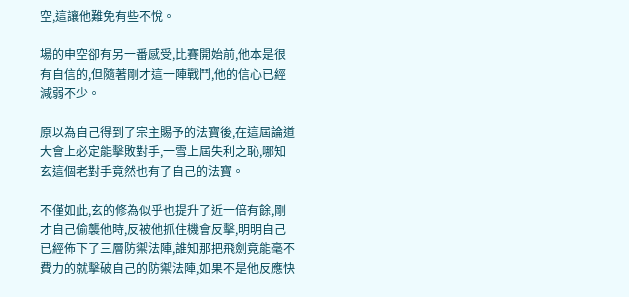空,這讓他難免有些不悅。

場的申空卻有另一番感受,比賽開始前,他本是很有自信的,但隨著剛才這一陣戰鬥,他的信心已經減弱不少。

原以為自己得到了宗主賜予的法寶後,在這屆論道大會上必定能擊敗對手,一雪上屆失利之恥,哪知玄這個老對手竟然也有了自己的法寶。

不僅如此,玄的修為似乎也提升了近一倍有餘,剛才自己偷襲他時,反被他抓住機會反擊,明明自己已經佈下了三層防禦法陣,誰知那把飛劍竟能毫不費力的就擊破自己的防禦法陣,如果不是他反應快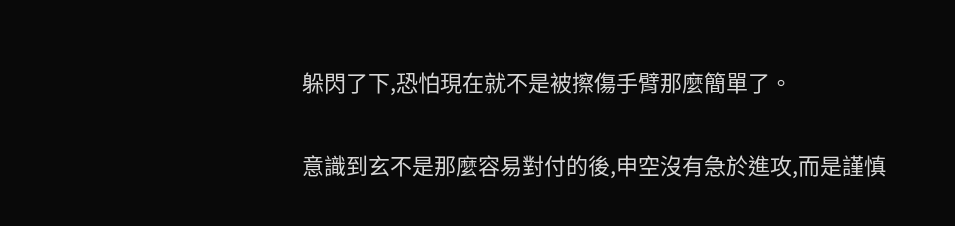躲閃了下,恐怕現在就不是被擦傷手臂那麼簡單了。

意識到玄不是那麼容易對付的後,申空沒有急於進攻,而是謹慎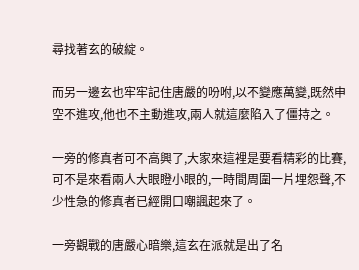尋找著玄的破綻。

而另一邊玄也牢牢記住唐嚴的吩咐,以不變應萬變,既然申空不進攻,他也不主動進攻,兩人就這麼陷入了僵持之。

一旁的修真者可不高興了,大家來這裡是要看精彩的比賽,可不是來看兩人大眼瞪小眼的,一時間周圍一片埋怨聲,不少性急的修真者已經開口嘲諷起來了。

一旁觀戰的唐嚴心暗樂,這玄在派就是出了名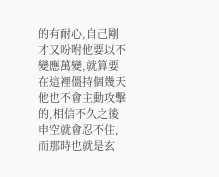的有耐心,自己剛才又吩咐他要以不變應萬變,就算要在這裡僵持個幾天他也不會主動攻擊的,相信不久之後申空就會忍不住,而那時也就是玄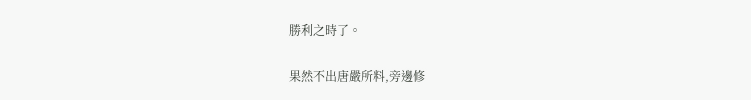勝利之時了。

果然不出唐嚴所料,旁邊修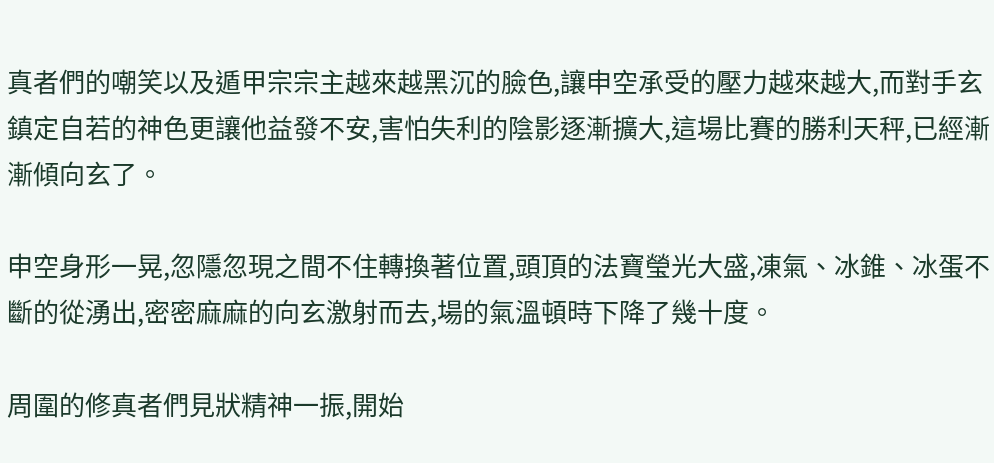真者們的嘲笑以及遁甲宗宗主越來越黑沉的臉色,讓申空承受的壓力越來越大,而對手玄鎮定自若的神色更讓他益發不安,害怕失利的陰影逐漸擴大,這場比賽的勝利天秤,已經漸漸傾向玄了。

申空身形一晃,忽隱忽現之間不住轉換著位置,頭頂的法寶瑩光大盛,凍氣、冰錐、冰蛋不斷的從湧出,密密麻麻的向玄激射而去,場的氣溫頓時下降了幾十度。

周圍的修真者們見狀精神一振,開始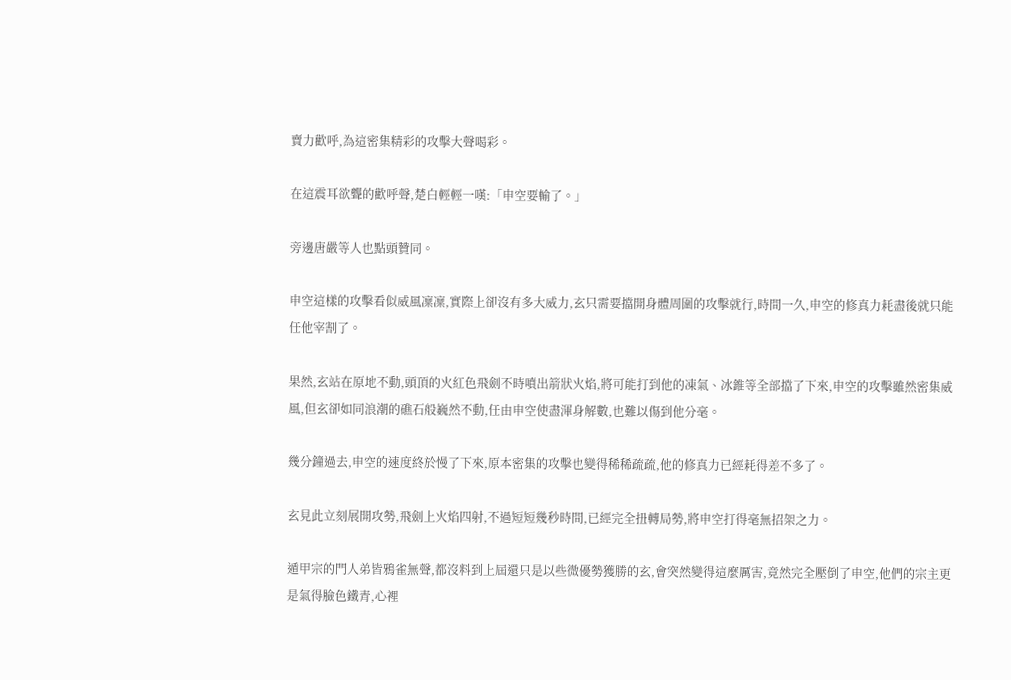賣力歡呼,為這密集精彩的攻擊大聲喝彩。

在這震耳欲聾的歡呼聲,楚白輕輕一嘆:「申空要輸了。」

旁邊唐嚴等人也點頭贊同。

申空這樣的攻擊看似威風凜凜,實際上卻沒有多大威力,玄只需要擋開身體周圍的攻擊就行,時間一久,申空的修真力耗盡後就只能任他宰割了。

果然,玄站在原地不動,頭頂的火紅色飛劍不時噴出箭狀火焰,將可能打到他的凍氣、冰錐等全部擋了下來,申空的攻擊雖然密集威風,但玄卻如同浪潮的礁石般巍然不動,任由申空使盡渾身解數,也難以傷到他分毫。

幾分鐘過去,申空的速度終於慢了下來,原本密集的攻擊也變得稀稀疏疏,他的修真力已經耗得差不多了。

玄見此立刻展開攻勢,飛劍上火焰四射,不過短短幾秒時間,已經完全扭轉局勢,將申空打得毫無招架之力。

遁甲宗的門人弟皆鴉雀無聲,都沒料到上屆還只是以些微優勢獲勝的玄,會突然變得這麼厲害,竟然完全壓倒了申空,他們的宗主更是氣得臉色鐵青,心裡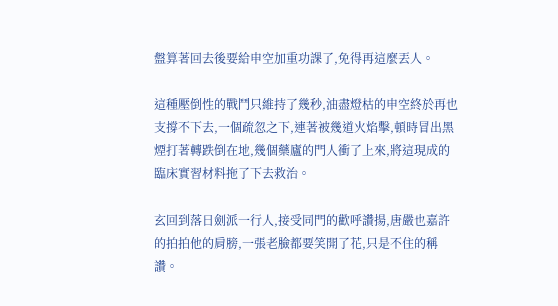盤算著回去後要給申空加重功課了,免得再這麼丟人。

這種壓倒性的戰鬥只維持了幾秒,油盡燈枯的申空終於再也支撐不下去,一個疏忽之下,連著被幾道火焰擊,頓時冒出黑煙打著轉跌倒在地,幾個藥廬的門人衝了上來,將這現成的臨床實習材料拖了下去救治。

玄回到落日劍派一行人,接受同門的歡呼讚揚,唐嚴也嘉許的拍拍他的肩膀,一張老臉都要笑開了花,只是不住的稱讚。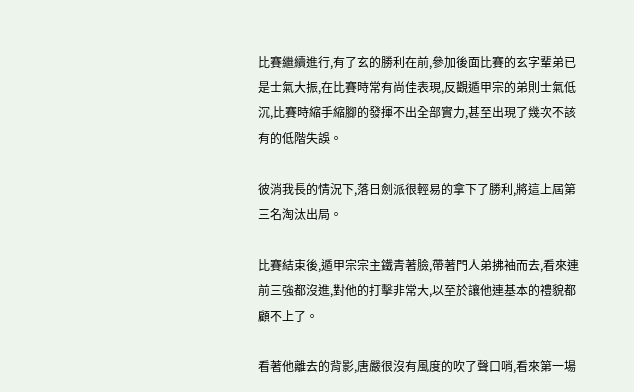比賽繼續進行,有了玄的勝利在前,參加後面比賽的玄字輩弟已是士氣大振,在比賽時常有尚佳表現,反觀遁甲宗的弟則士氣低沉,比賽時縮手縮腳的發揮不出全部實力,甚至出現了幾次不該有的低階失誤。

彼消我長的情況下,落日劍派很輕易的拿下了勝利,將這上屆第三名淘汰出局。

比賽結束後,遁甲宗宗主鐵青著臉,帶著門人弟拂袖而去,看來連前三強都沒進,對他的打擊非常大,以至於讓他連基本的禮貌都顧不上了。

看著他離去的背影,唐嚴很沒有風度的吹了聲口哨,看來第一場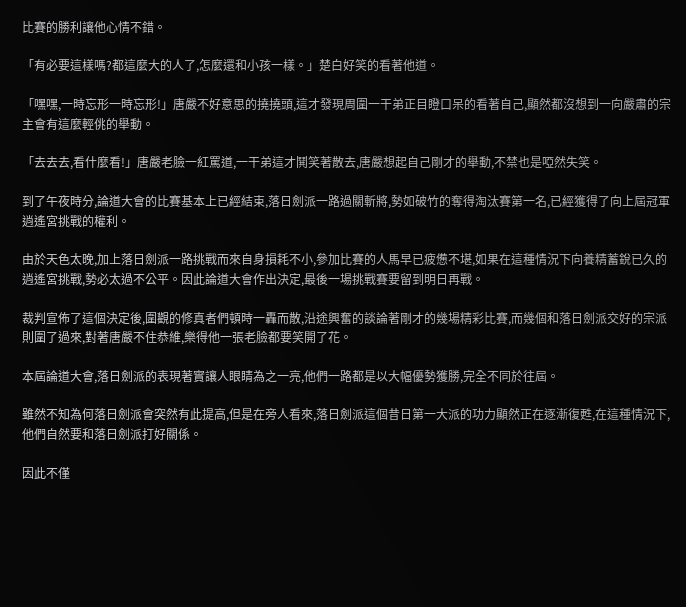比賽的勝利讓他心情不錯。

「有必要這樣嗎?都這麼大的人了,怎麼還和小孩一樣。」楚白好笑的看著他道。

「嘿嘿,一時忘形一時忘形!」唐嚴不好意思的撓撓頭,這才發現周圍一干弟正目瞪口呆的看著自己,顯然都沒想到一向嚴肅的宗主會有這麼輕佻的舉動。

「去去去,看什麼看!」唐嚴老臉一紅罵道,一干弟這才鬨笑著散去,唐嚴想起自己剛才的舉動,不禁也是啞然失笑。

到了午夜時分,論道大會的比賽基本上已經結束,落日劍派一路過關斬將,勢如破竹的奪得淘汰賽第一名,已經獲得了向上屆冠軍逍遙宮挑戰的權利。

由於天色太晚,加上落日劍派一路挑戰而來自身損耗不小,參加比賽的人馬早已疲憊不堪,如果在這種情況下向養精蓄銳已久的逍遙宮挑戰,勢必太過不公平。因此論道大會作出決定,最後一場挑戰賽要留到明日再戰。

裁判宣佈了這個決定後,圍觀的修真者們頓時一轟而散,沿途興奮的談論著剛才的幾場精彩比賽,而幾個和落日劍派交好的宗派則圍了過來,對著唐嚴不住恭維,樂得他一張老臉都要笑開了花。

本屆論道大會,落日劍派的表現著實讓人眼睛為之一亮,他們一路都是以大幅優勢獲勝,完全不同於往屆。

雖然不知為何落日劍派會突然有此提高,但是在旁人看來,落日劍派這個昔日第一大派的功力顯然正在逐漸復甦,在這種情況下,他們自然要和落日劍派打好關係。

因此不僅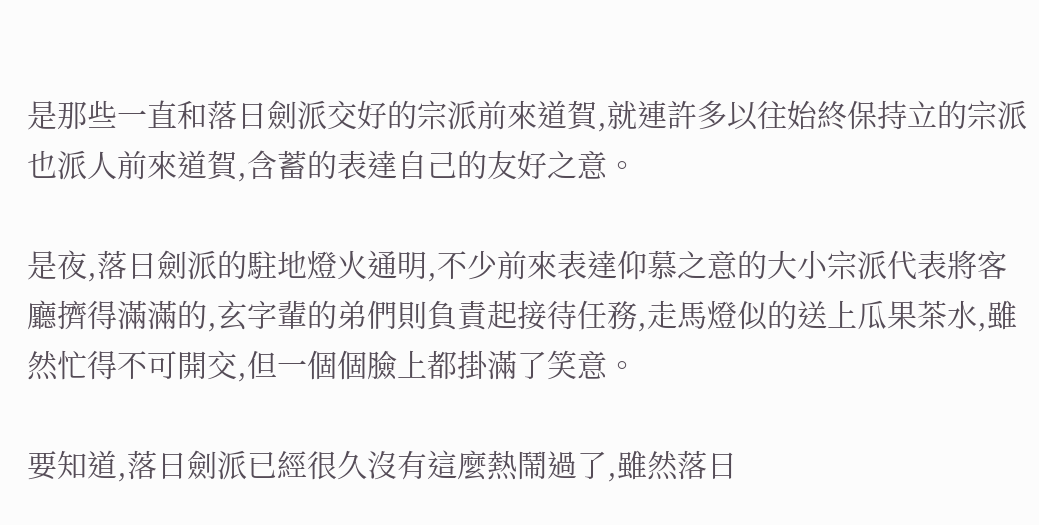是那些一直和落日劍派交好的宗派前來道賀,就連許多以往始終保持立的宗派也派人前來道賀,含蓄的表達自己的友好之意。

是夜,落日劍派的駐地燈火通明,不少前來表達仰慕之意的大小宗派代表將客廳擠得滿滿的,玄字輩的弟們則負責起接待任務,走馬燈似的送上瓜果茶水,雖然忙得不可開交,但一個個臉上都掛滿了笑意。

要知道,落日劍派已經很久沒有這麼熱鬧過了,雖然落日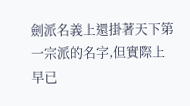劍派名義上還掛著天下第一宗派的名字,但實際上早已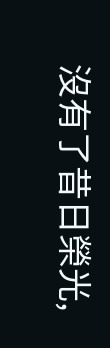沒有了昔日榮光,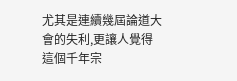尤其是連續幾屆論道大會的失利,更讓人覺得這個千年宗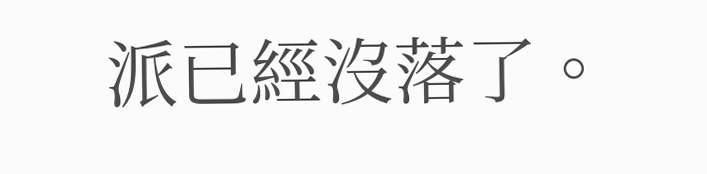派已經沒落了。